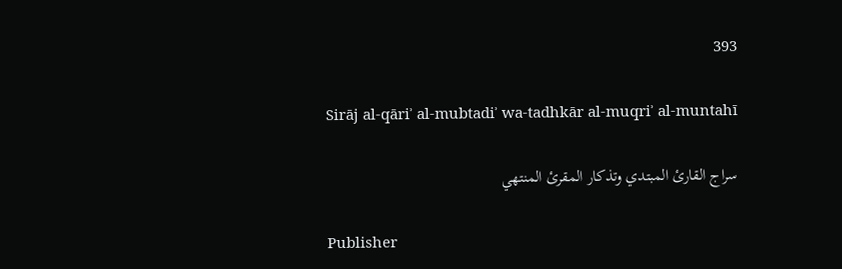393

Sirāj al-qāriʾ al-mubtadiʾ wa-tadhkār al-muqriʾ al-muntahī

سراج القارئ المبتدي وتذكار المقرئ المنتهي

Publisher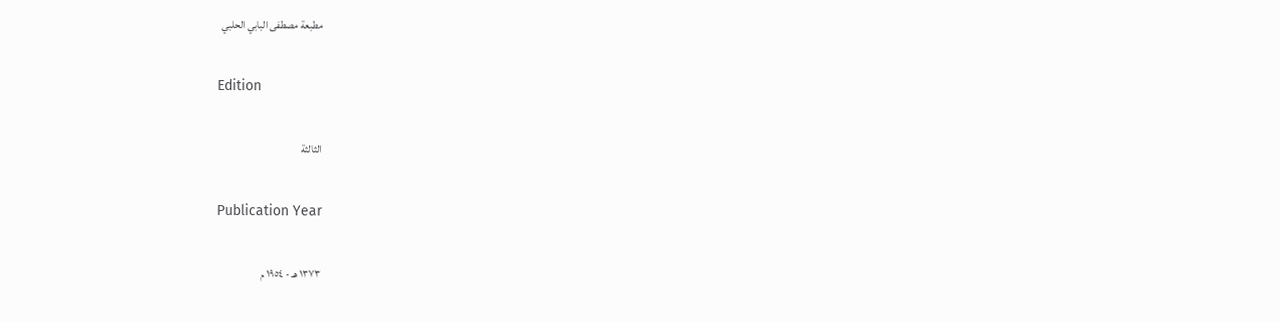مطبعة مصطفى البابي الحلبي

Edition

الثالثة

Publication Year

١٣٧٣ هـ - ١٩٥٤ م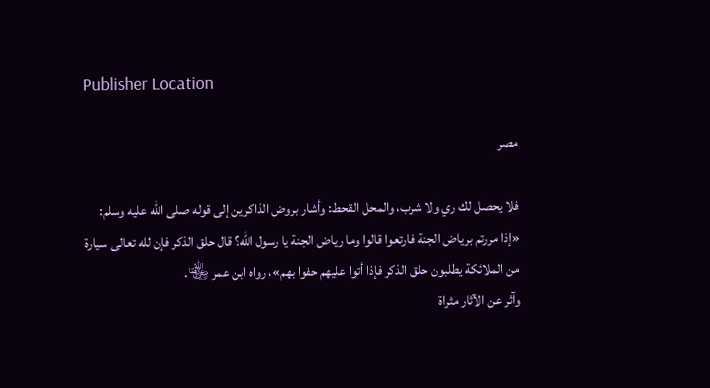Publisher Location

مصر

فلا يحصل لك ري ولا شرب، والمحل القحط: وأشار بروض الذاكرين إلى قوله صلى الله عليه وسلم: «إذا مررتم برياض الجنة فارتعوا قالوا وما رياض الجنة يا رسول الله؟ قال حلق الذكر فإن لله تعالى سيارة من الملائكة يطلبون حلق الذكر فإذا أتوا عليهم حفوا بهم»، رواه ابن عمر ﵄.
وآثر عن الآثار مثراة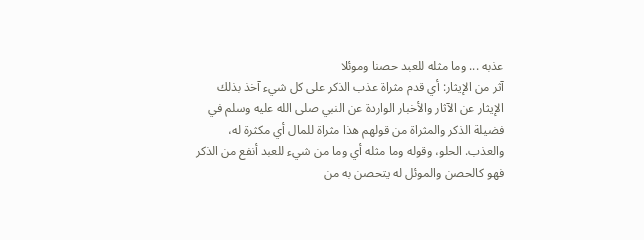عذبه ... وما مثله للعبد حصنا وموئلا
آثر من الإيثار: أي قدم مثراة عذب الذكر على كل شيء آخذ بذلك الإيثار عن الآثار والأخبار الواردة عن النبي صلى الله عليه وسلم في فضيلة الذكر والمثراة من قولهم هذا مثراة للمال أي مكثرة له، والعذب. الحلو، وقوله وما مثله أي وما من شيء للعبد أنفع من الذكر فهو كالحصن والموئل له يتحصن به من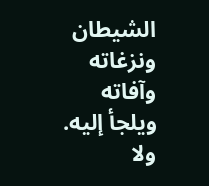الشيطان ونزغاته وآفاته ويلجأ إليه.
ولا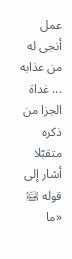عمل أنجى له من عذابه ... غداة الجزا من ذكره متقبّلا
أشار إلى قوله ﵊ «ما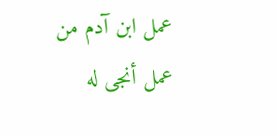عمل ابن آدم من عمل أنجى له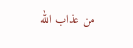من عذاب الله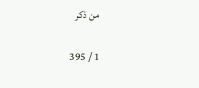من ذكر

1 / 395